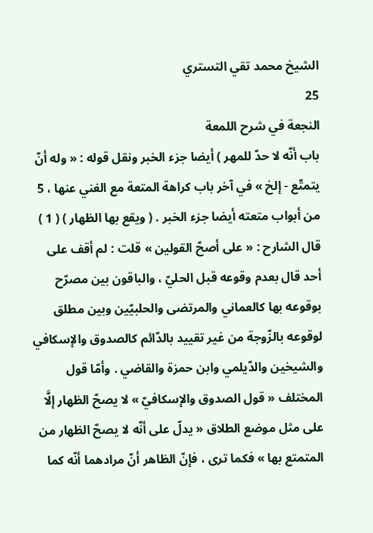الشيخ محمد تقي التستري
25
النجعة في شرح اللمعة
باب أنّه لا حدّ للمهر ) أيضا جزء الخبر ونقل قوله : « وله أنّ يتمتّع - إلخ » في آخر باب كراهة المتعة مع الغني عنها ، 5 من أبواب متعته أيضا جزء الخبر . ( ويقع بها الظهار ) ( 1 ) قال الشارح : « على أصحّ القولين » قلت : لم أقف على أحد قال بعدم وقوعه قبل الحليّ ، والباقون بين مصرّح بوقوعه بها كالعماني والمرتضى والحلبيّين وبين مطلق لوقوعه بالزّوجة من غير تقييد بالدّائم كالصدوق والإسكافي والشيخين والدّيلمي وابن حمزة والقاضي . وأمّا قول المختلف « قول الصدوق والإسكافيّ » لا يصحّ الظهار إلَّا على مثل موضع الطلاق « يدلّ على أنّه لا يصحّ الظهار من المتمتع بها » فكما ترى ، فإنّ الظاهر أنّ مرادهما أنّه كما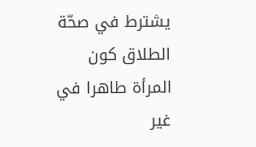يشترط في صحّة الطلاق كون المرأة طاهرا في غير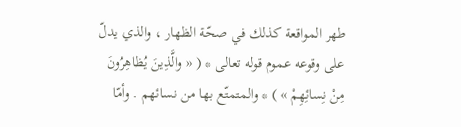طهر المواقعة كذلك في صحّة الظهار ، والذي يدلّ على وقوعه عموم قوله تعالى * ( « والَّذِينَ يُظاهِرُونَ مِنْ نِسائِهِمْ » ) * والمتمتّع بها من نسائهم . وأمّا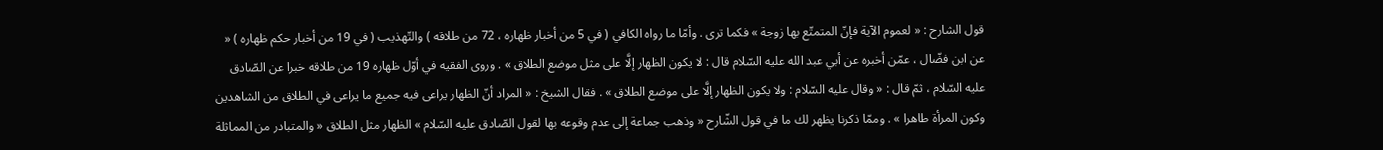قول الشارح : « لعموم الآية فإنّ المتمتّع بها زوجة » فكما ترى . وأمّا ما رواه الكافي ( في 5 من أخبار ظهاره ، 72 من طلاقه ) والتّهذيب ( في 19 من أخبار حكم ظهاره ) « عن ابن فضّال ، عمّن أخبره عن أبي عبد الله عليه السّلام قال : لا يكون الظهار إلَّا على مثل موضع الطلاق » . وروى الفقيه في أوّل ظهاره 19 من طلاقه خبرا عن الصّادق عليه السّلام ، ثمّ قال : « وقال عليه السّلام : ولا يكون الظهار إلَّا على موضع الطلاق » . فقال الشيخ : « المراد أنّ الظهار يراعى فيه جميع ما يراعى في الطلاق من الشاهدين وكون المرأة طاهرا » . وممّا ذكرنا يظهر لك ما في قول الشّارح « وذهب جماعة إلى عدم وقوعه بها لقول الصّادق عليه السّلام » الظهار مثل الطلاق « والمتبادر من المماثلة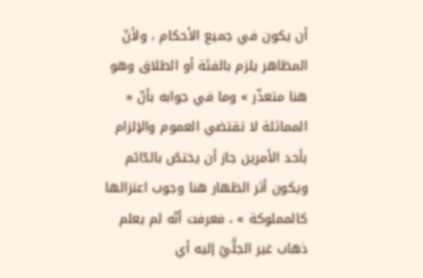أن يكون في جميع الأحكام ، ولأنّ المظاهر يلزم بالفئة أو الطلاق وهو هنا متعذّر » وما في جوابه بأنّ « المماثلة لا تقتضي العموم والإلزام بأحد الأمرين جاز أن يختصّ بالدّائم ويكون أثر الظهار هنا وجوب اعتزالها كالمملوكة » ، فعرفت أنّه لم يعلم ذهاب غير الجلَّيّ إليه أي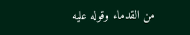من القدماء وقوله عليه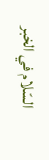السّلام في الخبر